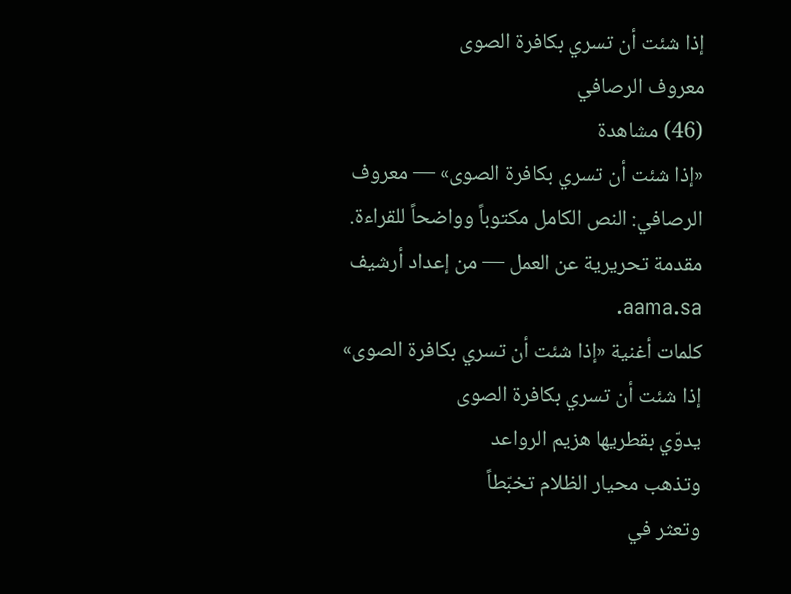إذا شئت أن تسري بكافرة الصوى
معروف الرصافي
(46) مشاهدة
«إذا شئت أن تسري بكافرة الصوى» — معروف الرصافي: النص الكامل مكتوباً وواضحاً للقراءة.
مقدمة تحريرية عن العمل — من إعداد أرشيف aama.sa.
كلمات أغنية «إذا شئت أن تسري بكافرة الصوى»
إذا شئت أن تسري بكافرة الصوى
يدوّي بقطريها هزيم الرواعد
وتذهب محيار الظلام تخبّطاً
وتعثر في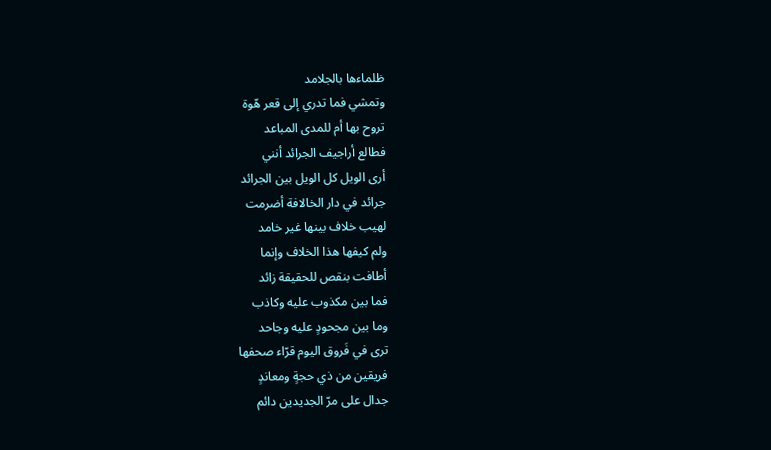ظلماءها بالجلامد
وتمشي فما تدري إلى قعر هّوة
تروح بها أم للمدى المباعد
فطالع أراجيف الجرائد أنني
أرى الويل كل الويل بين الجرائد
جرائد في دار الخالافة أضرمت
لهيب خلاف بينها غير خامد
ولم كيفها هذا الخلاف وإنما
أطافت بنقص للحقيقة زائد
فما بين مكذوب عليه وكاذب
وما بين مجحودٍ عليه وجاحد
ترى في فَروق اليوم قرّاء صحفها
فريقين من ذي حجةٍ ومعاندٍ
جدال على مرّ الجديدين دائم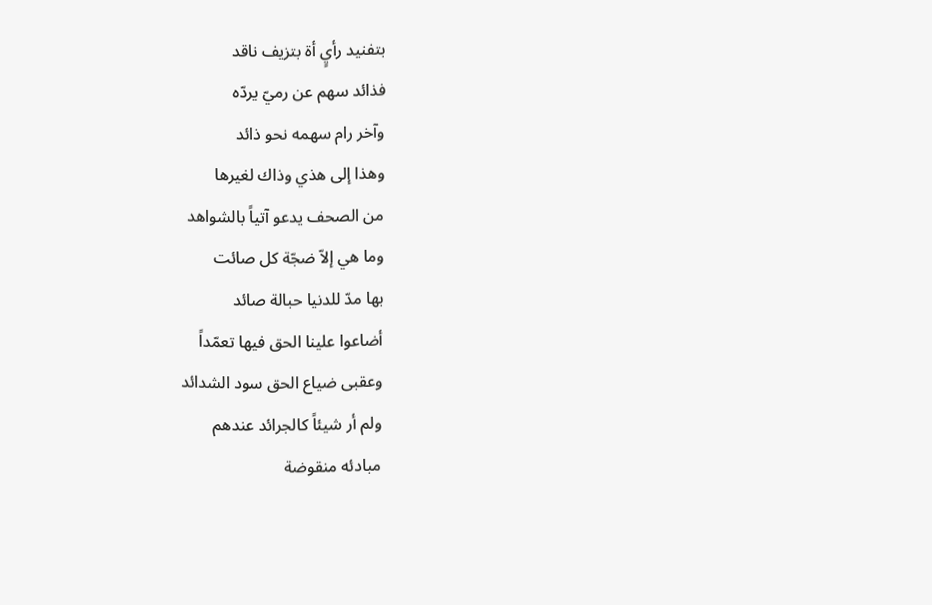بتفنيد رأيٍ أة بتزيف ناقد
فذائد سهم عن رميّ يردّه
وآخر رام سهمه نحو ذائد
وهذا إلى هذي وذاك لغيرها
من الصحف يدعو آتياً بالشواهد
وما هي إلاّ ضجّة كل صائت
بها مدّ للدنيا حبالة صائد
أضاعوا علينا الحق فيها تعمّداً
وعقبى ضياع الحق سود الشدائد
ولم أر شيئاً كالجرائد عندهم
مبادئه منقوضة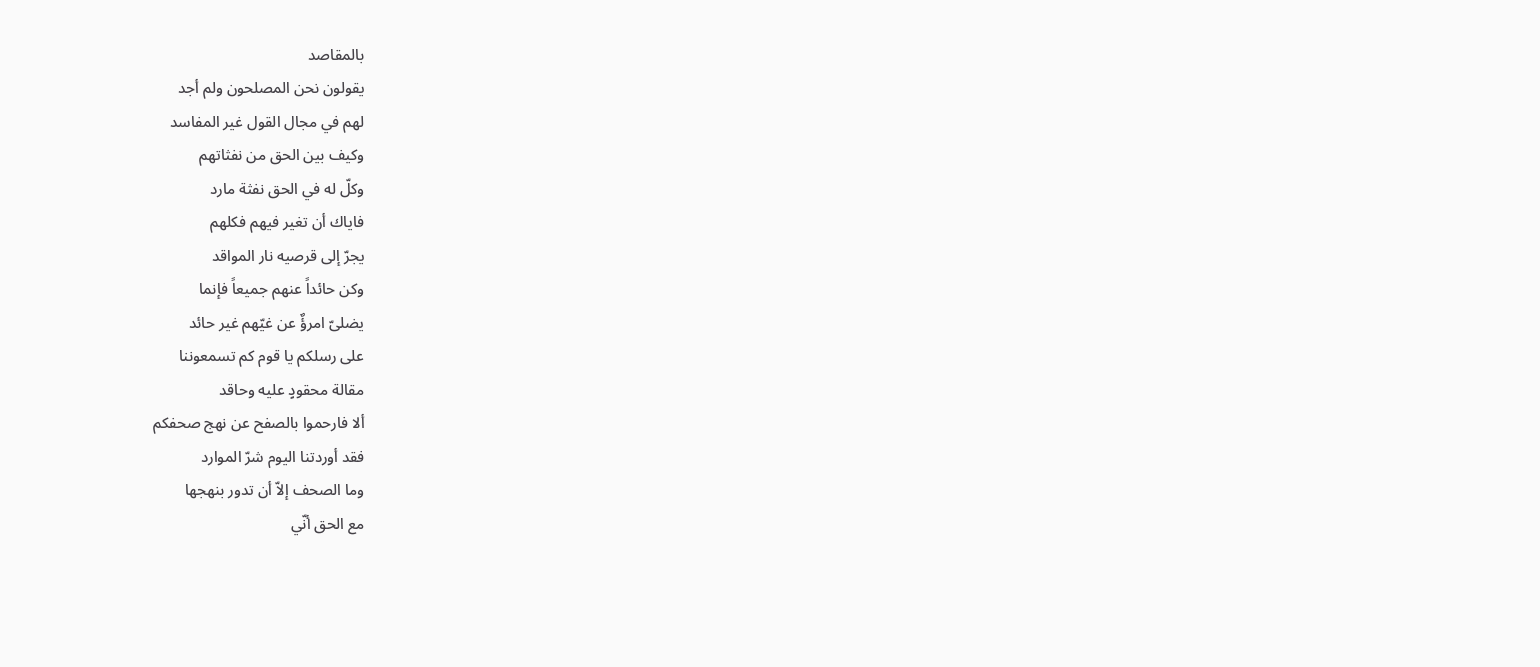بالمقاصد
يقولون نحن المصلحون ولم أجد
لهم في مجال القول غير المفاسد
وكيف بين الحق من نفثاتهم
وكلّ له في الحق نفثة مارد
فاياك أن تغير فيهم فكلهم
يجرّ إلى قرصيه نار المواقد
وكن حائداً عنهم جميعاً فإنما
يضلىّ امرؤٌ عن غيّهم غير حائد
على رسلكم يا قوم كم تسمعوننا
مقالة محقودٍ عليه وحاقد
ألا فارحموا بالصفح عن نهج صحفكم
فقد أوردتنا اليوم شرّ الموارد
وما الصحف إلاّ أن تدور بنهجها
مع الحق أنّي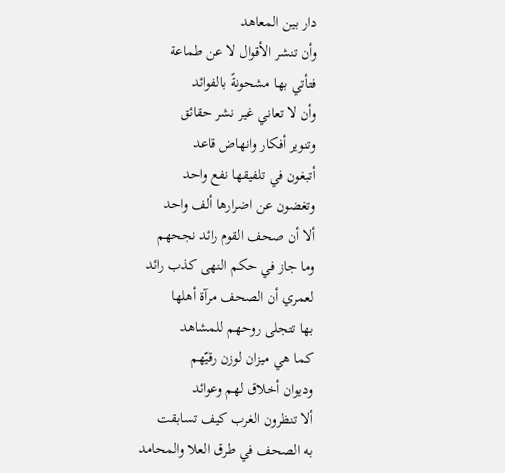دار بين المعاهد
وأن تنشر الأقوال لا عن طماعة
فتأتي بها مشحونةً بالفوائد
وأن لا تعاني غير نشر حقائق
وتنوير أفكار وانهاض قاعد
أتبغون في تلفيقها نفع واحد
وتغضون عن اضرارها ألف واحد
ألا أن صحف القوم رائد نجحهم
وما جاز في حكم النهى كذب رائد
لعمري أن الصحف مرآة أهلها
بها تتجلى روحهم للمشاهد
كما هي ميزان لوزن رقيّهم
وديوان أخلاق لهم وعوائد
ألا تنظرون الغرب كيف تسابقت
به الصحف في طرق العلا والمحامد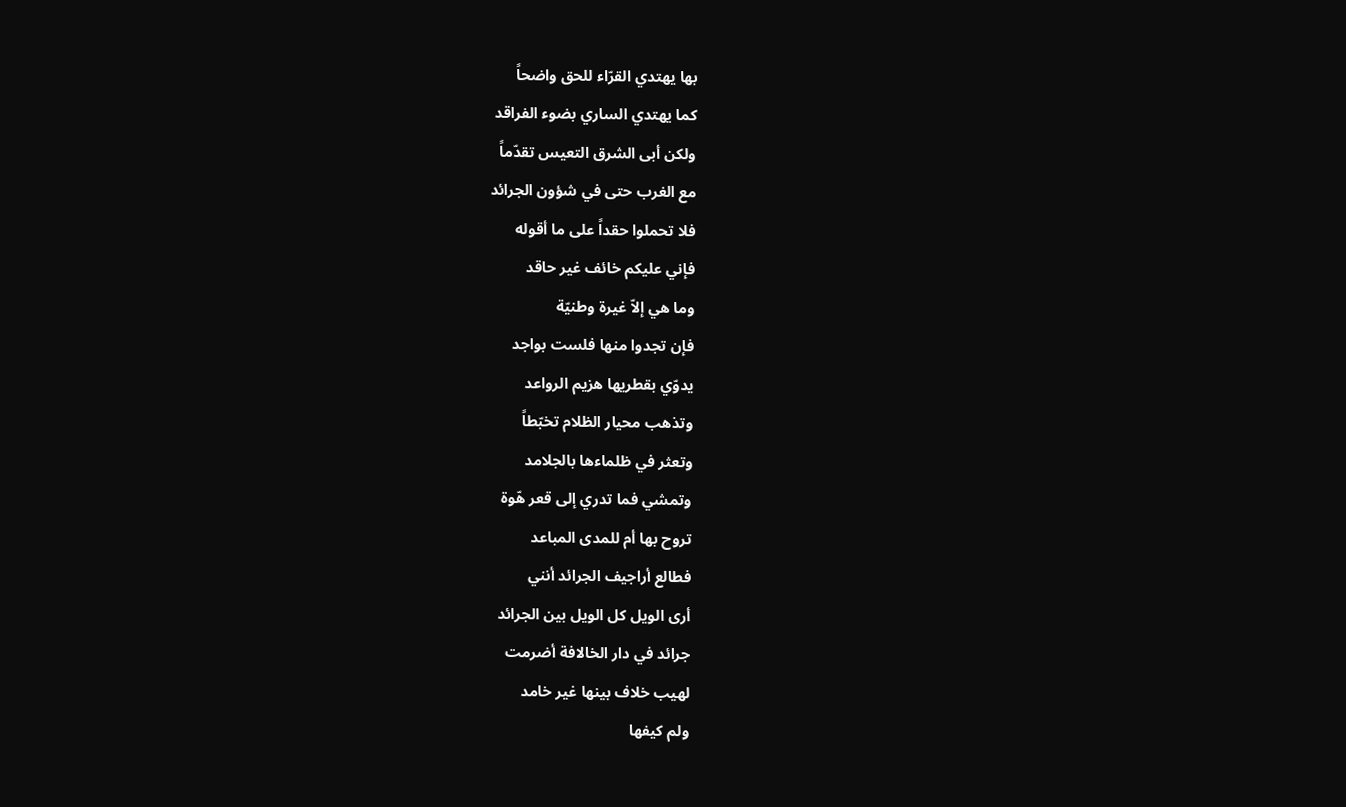بها يهتدي القرّاء للحق واضحاً
كما يهتدي الساري بضوء الفراقد
ولكن أبى الشرق التعيس تقدّماً
مع الغرب حتى في شؤون الجرائد
فلا تحملوا حقداً على ما أقوله
فإني عليكم خائف غير حاقد
وما هي إلاّ غيرة وطنيّة
فإن تجدوا منها فلست بواجد
يدوّي بقطريها هزيم الرواعد
وتذهب محيار الظلام تخبّطاً
وتعثر في ظلماءها بالجلامد
وتمشي فما تدري إلى قعر هّوة
تروح بها أم للمدى المباعد
فطالع أراجيف الجرائد أنني
أرى الويل كل الويل بين الجرائد
جرائد في دار الخالافة أضرمت
لهيب خلاف بينها غير خامد
ولم كيفها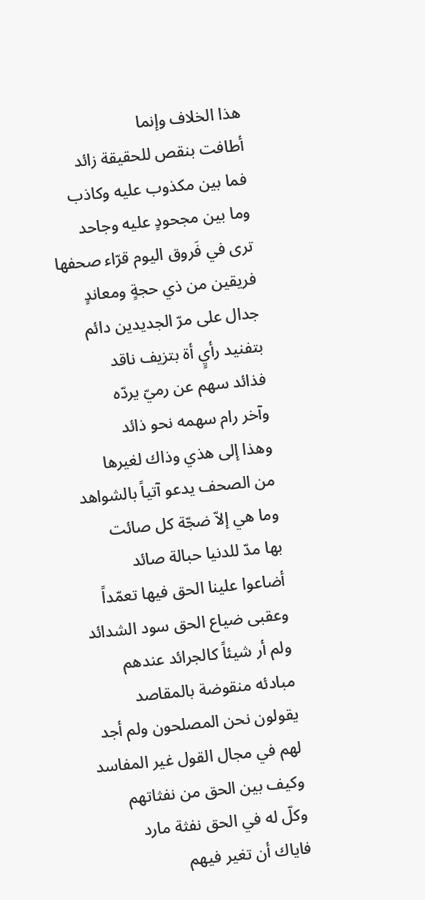هذا الخلاف وإنما
أطافت بنقص للحقيقة زائد
فما بين مكذوب عليه وكاذب
وما بين مجحودٍ عليه وجاحد
ترى في فَروق اليوم قرّاء صحفها
فريقين من ذي حجةٍ ومعاندٍ
جدال على مرّ الجديدين دائم
بتفنيد رأيٍ أة بتزيف ناقد
فذائد سهم عن رميّ يردّه
وآخر رام سهمه نحو ذائد
وهذا إلى هذي وذاك لغيرها
من الصحف يدعو آتياً بالشواهد
وما هي إلاّ ضجّة كل صائت
بها مدّ للدنيا حبالة صائد
أضاعوا علينا الحق فيها تعمّداً
وعقبى ضياع الحق سود الشدائد
ولم أر شيئاً كالجرائد عندهم
مبادئه منقوضة بالمقاصد
يقولون نحن المصلحون ولم أجد
لهم في مجال القول غير المفاسد
وكيف بين الحق من نفثاتهم
وكلّ له في الحق نفثة مارد
فاياك أن تغير فيهم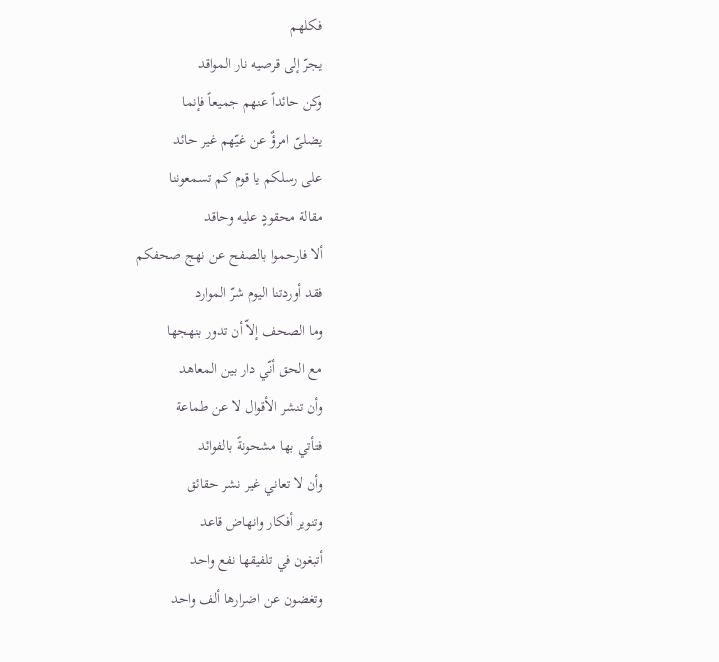فكلهم
يجرّ إلى قرصيه نار المواقد
وكن حائداً عنهم جميعاً فإنما
يضلىّ امرؤٌ عن غيّهم غير حائد
على رسلكم يا قوم كم تسمعوننا
مقالة محقودٍ عليه وحاقد
ألا فارحموا بالصفح عن نهج صحفكم
فقد أوردتنا اليوم شرّ الموارد
وما الصحف إلاّ أن تدور بنهجها
مع الحق أنّي دار بين المعاهد
وأن تنشر الأقوال لا عن طماعة
فتأتي بها مشحونةً بالفوائد
وأن لا تعاني غير نشر حقائق
وتنوير أفكار وانهاض قاعد
أتبغون في تلفيقها نفع واحد
وتغضون عن اضرارها ألف واحد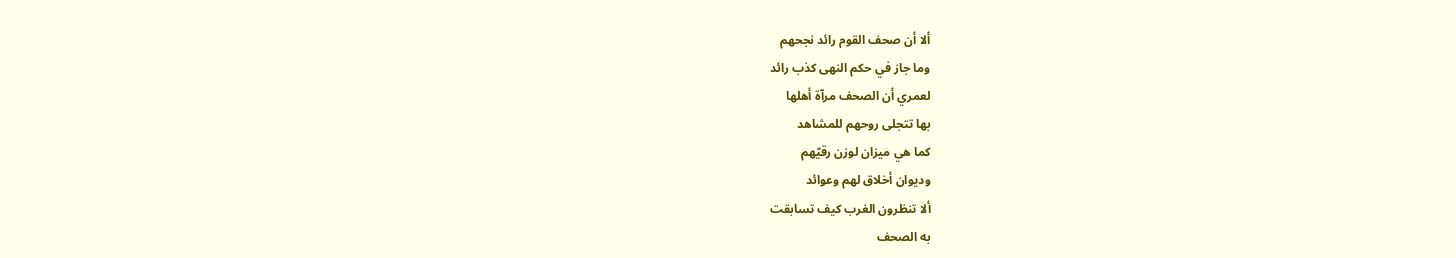ألا أن صحف القوم رائد نجحهم
وما جاز في حكم النهى كذب رائد
لعمري أن الصحف مرآة أهلها
بها تتجلى روحهم للمشاهد
كما هي ميزان لوزن رقيّهم
وديوان أخلاق لهم وعوائد
ألا تنظرون الغرب كيف تسابقت
به الصحف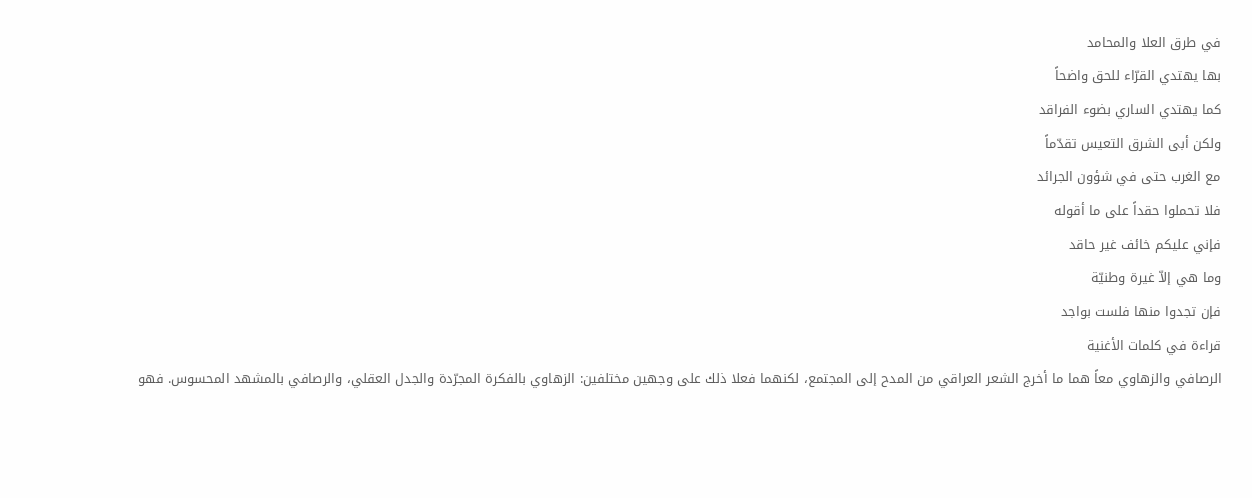في طرق العلا والمحامد
بها يهتدي القرّاء للحق واضحاً
كما يهتدي الساري بضوء الفراقد
ولكن أبى الشرق التعيس تقدّماً
مع الغرب حتى في شؤون الجرائد
فلا تحملوا حقداً على ما أقوله
فإني عليكم خائف غير حاقد
وما هي إلاّ غيرة وطنيّة
فإن تجدوا منها فلست بواجد
قراءة في كلمات الأغنية
الرصافي والزهاوي معاً هما ما أخرج الشعر العراقي من المدح إلى المجتمع، لكنهما فعلا ذلك على وجهين مختلفين: الزهاوي بالفكرة المجرّدة والجدل العقلي، والرصافي بالمشهد المحسوس. فهو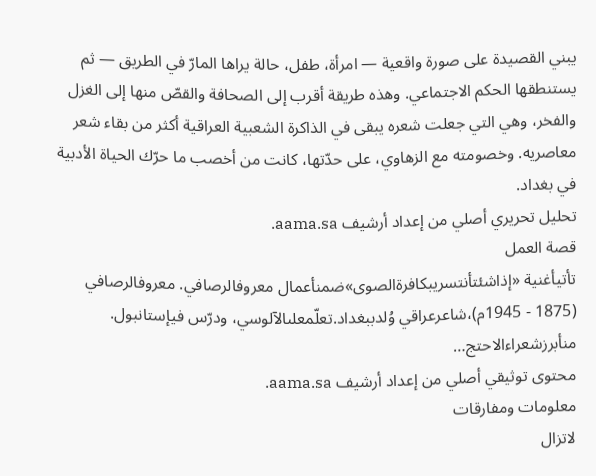يبني القصيدة على صورة واقعية — امرأة، طفل، حالة يراها المارّ في الطريق — ثم يستنطقها الحكم الاجتماعي. وهذه طريقة أقرب إلى الصحافة والقصّ منها إلى الغزل والفخر، وهي التي جعلت شعره يبقى في الذاكرة الشعبية العراقية أكثر من بقاء شعر معاصريه. وخصومته مع الزهاوي، على حدّتها، كانت من أخصب ما حرّك الحياة الأدبية في بغداد.
تحليل تحريري أصلي من إعداد أرشيف aama.sa.
قصة العمل
تأتيأغنية «إذاشئتأنتسريبكافرةالصوى»ضمنأعمال معروفالرصافي. معروفالرصافي (1875 - 1945م)،شاعرعراقي وُلدببغداد.تعلّمعلىالآلوسي، ودرّس فيإستانبول. منأبرزشعراءالاحتج…
محتوى توثيقي أصلي من إعداد أرشيف aama.sa.
معلومات ومفارقات
لاتزال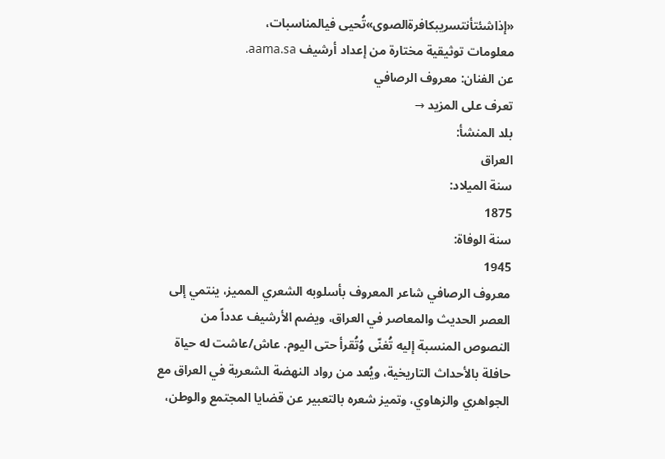«إذاشئتأنتسريبكافرةالصوى»تُحيى فيالمناسبات،
معلومات توثيقية مختارة من إعداد أرشيف aama.sa.
عن الفنان: معروف الرصافي
تعرف على المزيد →
بلد المنشأ:
العراق
سنة الميلاد:
1875
سنة الوفاة:
1945
معروف الرصافي شاعر المعروف بأسلوبه الشعري المميز، ينتمي إلى العصر الحديث والمعاصر في العراق، ويضم الأرشيف عدداً من النصوص المنسبة إليه تُغنّى وُتُقرأ حتى اليوم. عاش/عاشت له حياة حافلة بالأحداث التاريخية، ويُعد من رواد النهضة الشعرية في العراق مع الجواهري والزهاوي، وتميز شعره بالتعبير عن قضايا المجتمع والوطن،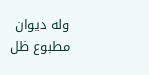وله ديوان مطبوع ظل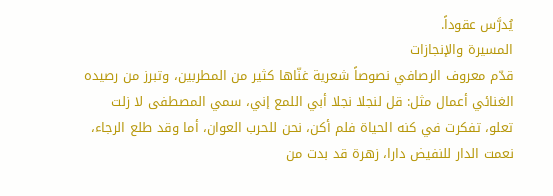يُدرَّس عقوداً.
المسيرة والإنجازات
قدّم معروف الرصافي نصوصاً شعرية غنّاها كثير من المطربين، وتبرز من رصيده الغنائي أعمال مثل: قل لنجلا نجلا أبي اللمع إني، سمي المصطفى لا زلت تعلو، تفكرت في كنه الحياة فلم أكن، نحن للحرب العوان، أما وقد طلع الرجاء، نعمت الدار للنفيض دارا، زهرة قد بدت من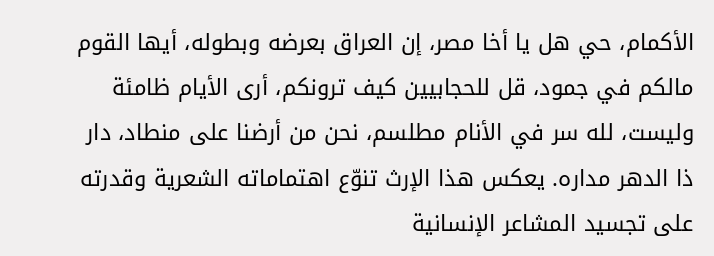الأكمام، حي هل يا أخا مصر، إن العراق بعرضه وبطوله، أيها القوم مالكم في جمود، قل للحجابيين كيف ترونكم، أرى الأيام ظامئة وليست، لله سر في الأنام مطلسم، نحن من أرضنا على منطاد، دار ذا الدهر مداره. يعكس هذا الإرث تنوّع اهتماماته الشعرية وقدرته على تجسيد المشاعر الإنسانية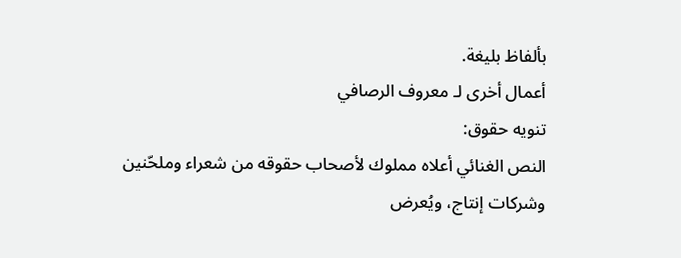بألفاظ بليغة.
أعمال أخرى لـ معروف الرصافي
تنويه حقوق:
النص الغنائي أعلاه مملوك لأصحاب حقوقه من شعراء وملحّنين وشركات إنتاج، ويُعرض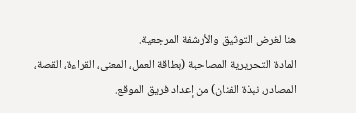هنا لغرض التوثيق والأرشفة المرجعية.
المادة التحريرية المصاحبة (بطاقة العمل، المعنى، القراءة، القصة، المصادر، نبذة الفنان) من إعداد فريق الموقع.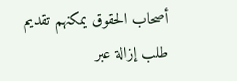أصحاب الحقوق يمكنهم تقديم طلب إزالة عبر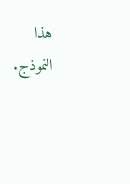هذا النموذج.